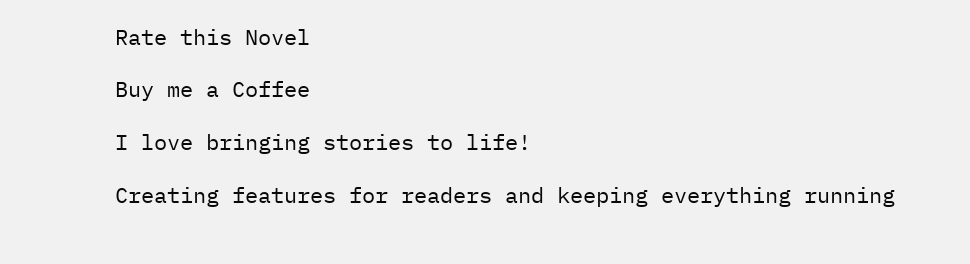Rate this Novel

Buy me a Coffee

I love bringing stories to life!

Creating features for readers and keeping everything running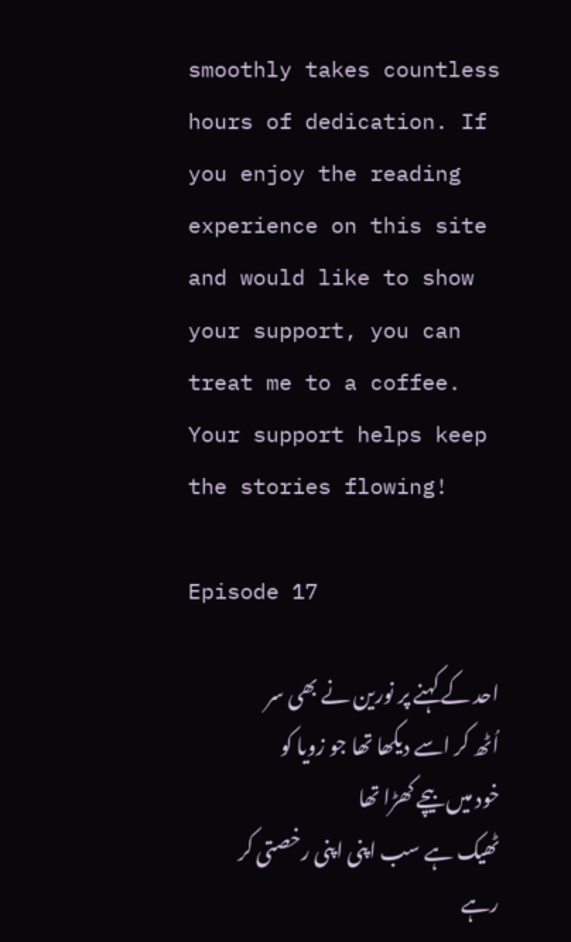smoothly takes countless hours of dedication. If you enjoy the reading experience on this site and would like to show your support, you can treat me to a coffee. Your support helps keep the stories flowing!

Episode 17

احد کے کہنے پر نورین نے بھی سر اُٹھ کر اسے دیکھا تھا جو زویا کو خود میں بیچے کھڑا تھا
ٹھیک ہے سب اپنی اپنی رخصتی کر رہے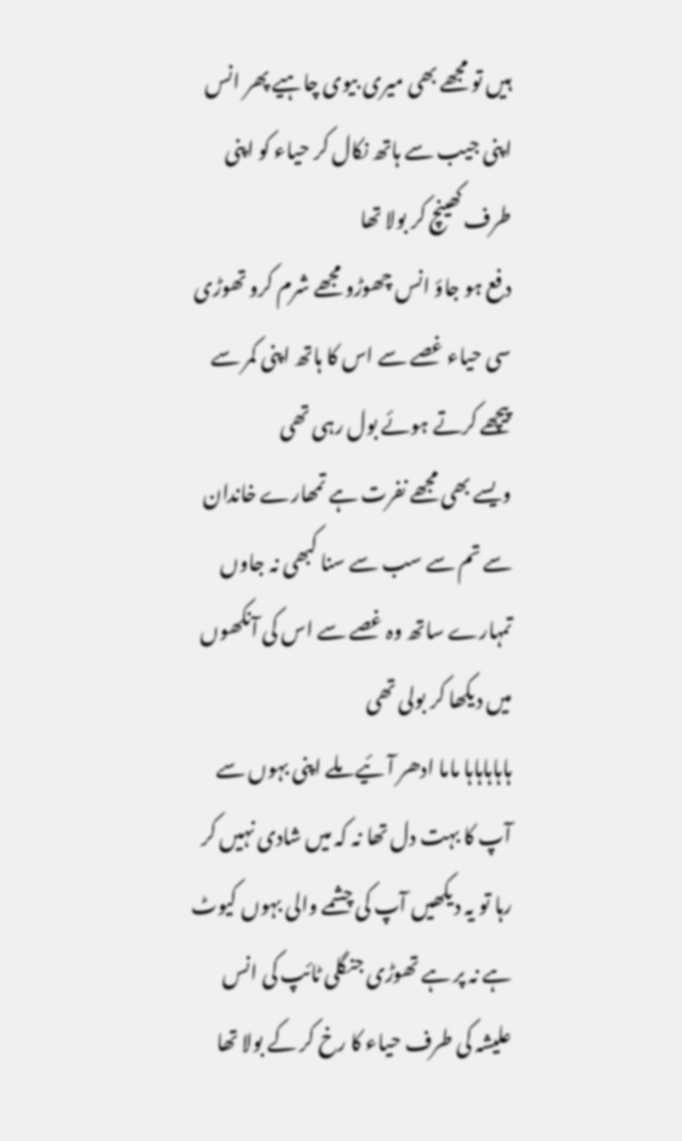ہیں تو مجھے بھی میری بیوی چاہیے پھر انس اپنی جیب سے ہاتھ نکال کر حیاء کو اپنی طرف کھینچ کر بولا تھا
دفع ہو جاؤ انس چھوڑو مجھے شرم کرو تھوڑی سی حیاء غصے سے اس کا ہاتھ اپنی کمر سے پیچھے کرتے ہوئے بول رہی تھی
ویسے بھی مجھے نفرت ہے تمھارے خاندان سے تم سے سب سے سنا کبھی نہ جاوں تمہارے ساتھ وہ غصے سے اس کی آنکھوں میں دیکھا کر بولی تھی
ہاہاہاہاہا ماما ادھر آئیے ملے اپنی بہوں سے آپ کا بہت دل تھا نہ کہ میں شادی نہیں کر رہا تو یہ دیکھیں آپ کی چشمے والی بہوں کیوٹ ہے نہ پر ہے تھوڑی جنگلی ٹائپ کی انس علیشہ کی طرف حیاء کا رخ کر کے بولا تھا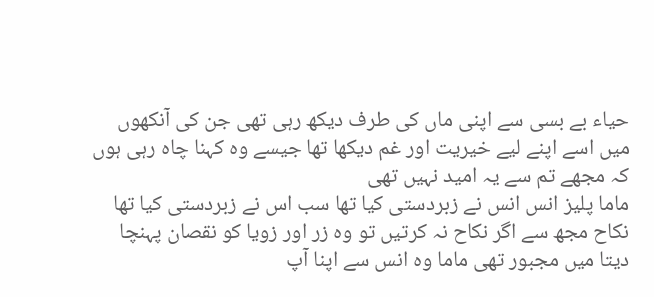حیاء بے بسی سے اپنی ماں کی طرف دیکھ رہی تھی جن کی آنکھوں میں اسے اپنے لیے خیریت اور غم دیکھا تھا جیسے وہ کہنا چاہ رہی ہوں کہ مجھے تم سے یہ امید نہیں تھی
ماما پلیز انس انس نے زبردستی کیا تھا سب اس نے زبردستی کیا تھا نکاح مجھ سے اگر نکاح نہ کرتیں تو وہ زر اور زویا کو نقصان پہنچا دیتا میں مجبور تھی ماما وہ انس سے اپنا آپ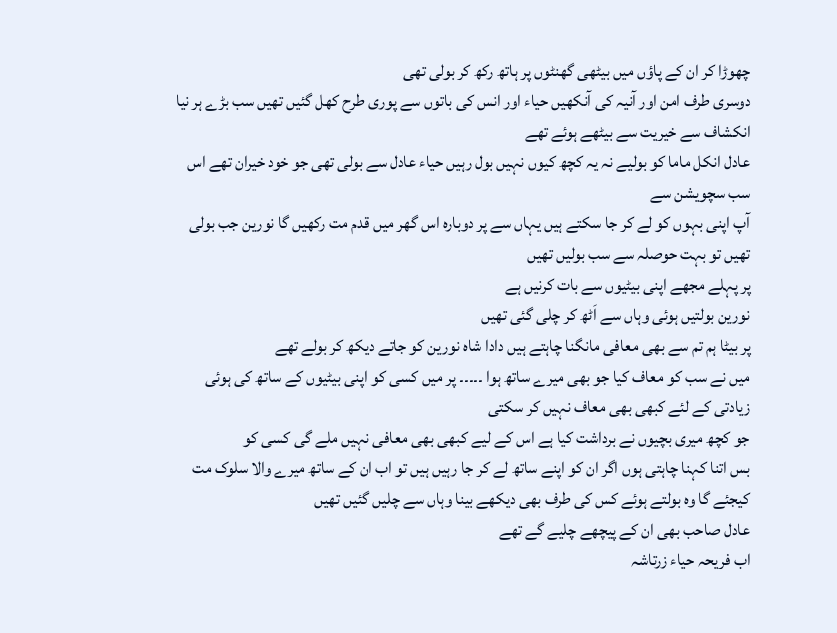چھوڑا کر ان کے پاؤں میں بیٹھی گھنٹوں پر ہاتھ رکھ کر بولی تھی
دوسری طرف امن اور آنیہ کی آنکھیں حیاء اور انس کی باتوں سے پوری طرح کھل گئیں تھیں سب بڑے ہر نیا انکشاف سے خیریت سے بیٹھے ہوئے تھے
عادل انکل ماما کو بولیے نہ یہ کچھ کیوں نہیں بول رہیں حیاء عادل سے بولی تھی جو خود خیران تھے اس سب سچویشن سے
آپ اپنی بہوں کو لے کر جا سکتے ہیں یہاں سے پر دوبارہ اس گھر میں قدم مت رکھیں گا نورین جب بولی تھیں تو بہت حوصلہ سے سب بولیں تھیں
پر پہلے مجھے اپنی بیٹیوں سے بات کرنیں ہے
نورین بولتیں ہوئی وہاں سے اَٹھ کر چلی گئی تھیں
پر بیٹا ہم تم سے بھی معافی مانگنا چاہتے ہیں دادا شاہ نورین کو جاتے دیکھ کر بولے تھے
میں نے سب کو معاف کیا جو بھی میرے ساتھ ہوا ۔۔۔۔۔ پر میں کسی کو اپنی بیٹیوں کے ساتھ کی ہوئی زیادتی کے لئے کبھی بھی معاف نہیں کر سکتی
جو کچھ میری بچیوں نے برداشت کیا ہے اس کے لیے کبھی بھی معافی نہیں ملے گی کسی کو
بس اتنا کہنا چاہتی ہوں اگر ان کو اپنے ساتھ لے کر جا رہیں ہیں تو اب ان کے ساتھ میرے والا سلوک مت کیجئے گا وہ بولتے ہوئے کس کی طرف بھی دیکھے بینا وہاں سے چلیں گئیں تھیں
عادل صاحب بھی ان کے پیچھے چلیے گے تھے
اب فریحہ حیاء زرتاشہ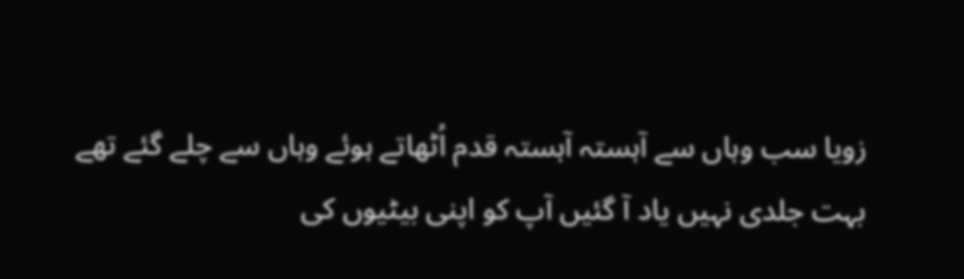زویا سب وہاں سے آہستہ آہستہ قدم اُٹھاتے ہوئے وہاں سے چلے گئے تھے
بہت جلدی نہیں یاد آ گئیں آپ کو اپنی بیٹیوں کی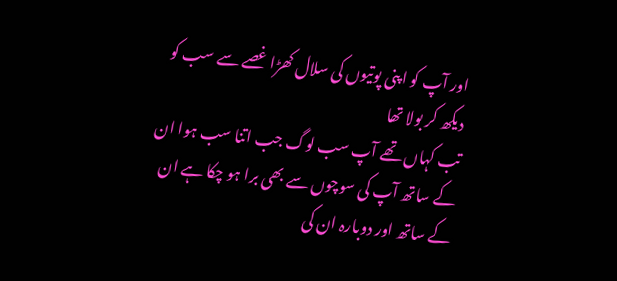اور آپ کو اپنی پوتیوں کی سلال کھڑا غصے سے سب کو دیکھ کر بولا تھا
تب کہاں تھے آپ سب لوگ جب اتنا سب ہوا ان کے ساتھ آپ کی سوچوں سے بھی برا ہو چکا ہے ان کے ساتھ اور دوبارہ ان کی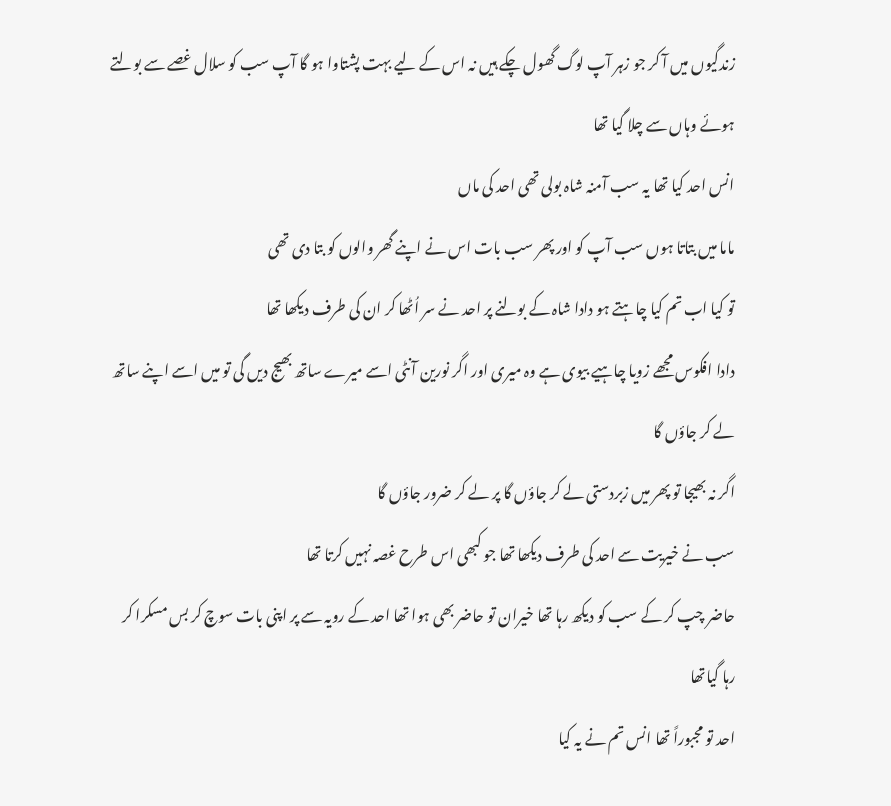زندگیوں میں آ کر جو زہر آپ لوگ گھول چکے ہیں نہ اس کے لیے بہت پشتاوا ہو گا آپ سب کو سلال غصے سے بولتے ہوئے وہاں سے چلا گیا تھا
انس احد کیا تھا یہ سب آمنہ شاہ بولی تھی احد کی ماں
ماما میں بتاتا ہوں سب آپ کو اور پھر سب بات اس نے اپنے گھر والوں کو بتا دی تھی
تو کیا اب تم کیا چاہتے ہو دادا شاہ کے بولنے پر احد نے سر اُٹھا کر ان کی طرف دیکھا تھا
دادا افکوس مجھے زویا چاہیے بیوی ہے وہ میری اور اگر نورین آنٹی اسے میرے ساتھ بھیج دیں گی تو میں اسے اپنے ساتھ لے کر جاؤں گا
اگر نہ بھیجا تو پھر میں زبردستی لے کر جاؤں گا پر لے کر ضرور جاؤں گا
سب نے خیریت سے احد کی طرف دیکھا تھا جو کبھی اس طرح غصہ نہیں کرتا تھا
حاضر چپ کر کے سب کو دیکھ رہا تھا خیران تو حاضر بھی ہوا تھا احد کے رویہ سے پر اپنی بات سوچ کر بس مسکرا کر رہا گیاتھا
احد تو مجبوراً تھا انس تم نے یہ کیا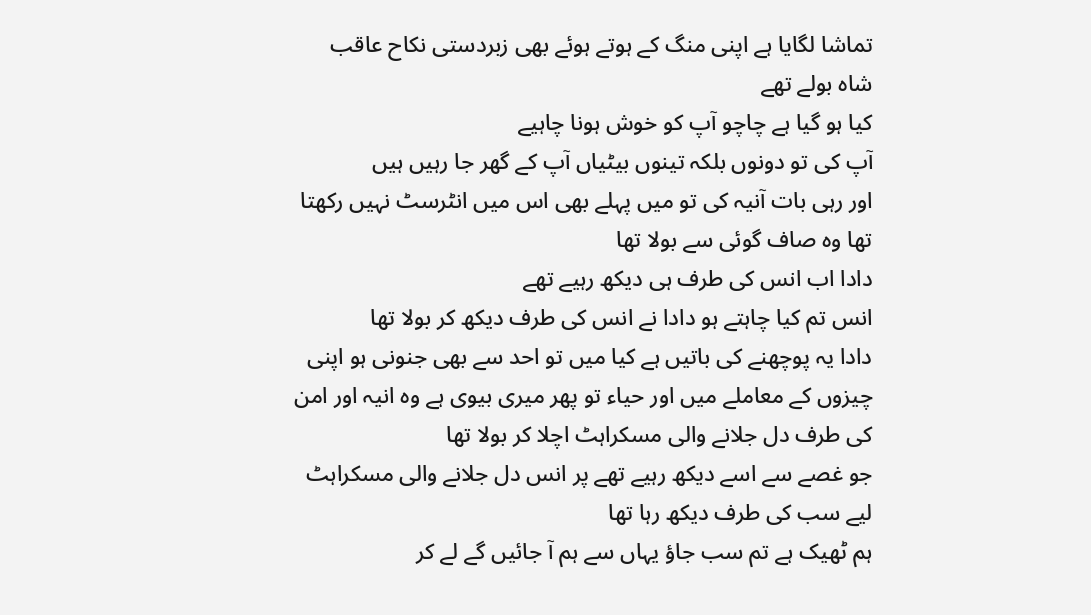تماشا لگایا ہے اپنی منگ کے ہوتے ہوئے بھی زبردستی نکاح عاقب شاہ بولے تھے
کیا ہو گیا ہے چاچو آپ کو خوش ہونا چاہیے
آپ کی تو دونوں بلکہ تینوں بیٹیاں آپ کے گھر جا رہیں ہیں
اور رہی بات آنیہ کی تو میں پہلے بھی اس میں انٹرسٹ نہیں رکھتا تھا وہ صاف گوئی سے بولا تھا
دادا اب انس کی طرف ہی دیکھ رہیے تھے
انس تم کیا چاہتے ہو دادا نے انس کی طرف دیکھ کر بولا تھا
دادا یہ پوچھنے کی باتیں ہے کیا میں تو احد سے بھی جنونی ہو اپنی چیزوں کے معاملے میں اور حیاء تو پھر میری بیوی ہے وہ انیہ اور امن کی طرف دل جلانے والی مسکراہٹ اچلا کر بولا تھا
جو غصے سے اسے دیکھ رہیے تھے پر انس دل جلانے والی مسکراہٹ لیے سب کی طرف دیکھ رہا تھا
ہم ٹھیک ہے تم سب جاؤ یہاں سے ہم آ جائیں گے لے کر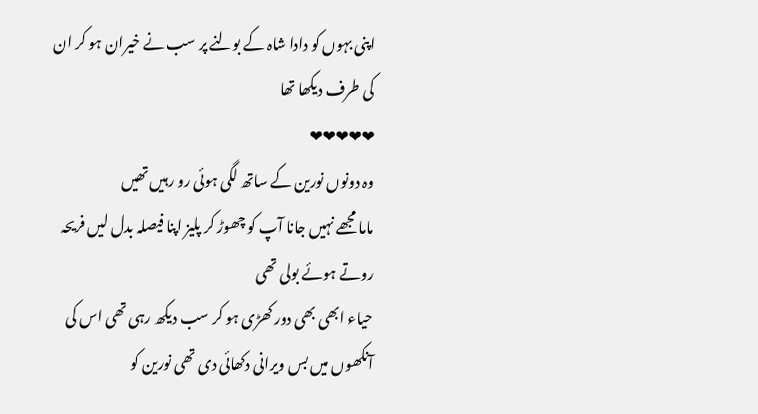اپنی بہوں کو دادا شاہ کے بولنے پر سب نے خیران ہو کر ان کی طرف دیکھا تھا
❤❤❤❤❤
وہ دونوں نورین کے ساتھ لگی ہوئی رو رہیں تھیں
ماما مجھے نہیں جانا آپ کو چھوڑ کر پلیز اپنا فیصلہ بدل لیں فریحہ روتے ہوئے بولی تھی
حیاء ابھی بھی دور کھڑی ہو کر سب دیکھ رہی تھی اس کی آنکھوں میں بس ویرانی دکھائی دی تھی نورین کو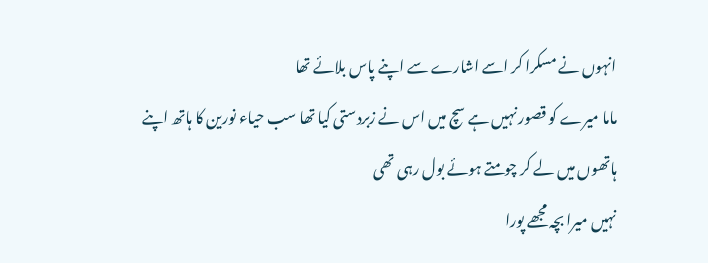انہوں نے مسکرا کر اسے اشارے سے اپنے پاس بلائے تھا
ماما میرے کو قصور نہیں ہے سچ میں اس نے زبردستی کیا تھا سب حیاء نورین کا ہاتھ اپنے ہاتھوں میں لے کر چومتے ہوئے بول رہی تھی
نہیں میرا بچہ مجھے پورا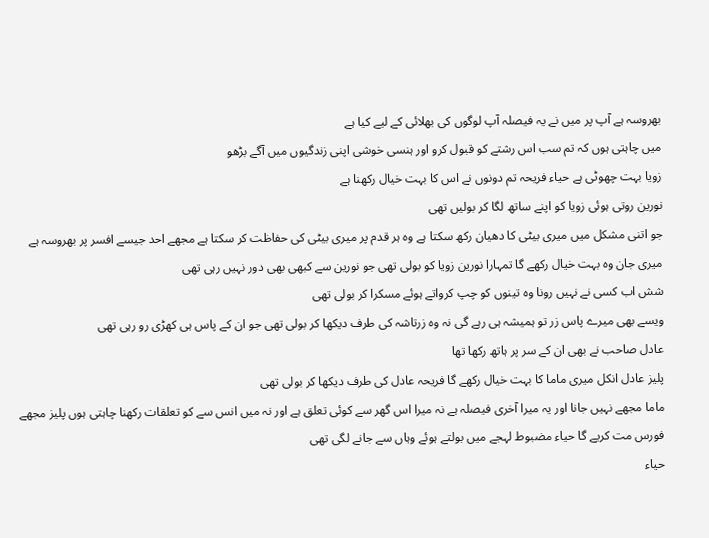بھروسہ ہے آپ پر میں نے یہ فیصلہ آپ لوگوں کی بھلائی کے لیے کیا ہے
میں چاہتی ہوں کہ تم سب اس رشتے کو قبول کرو اور ہنسی خوشی اپنی زندگیوں میں آگے بڑھو
زویا بہت چھوٹی ہے حیاء فریحہ تم دونوں نے اس کا بہت خیال رکھنا ہے
نورین روتی ہوئی زویا کو اپنے ساتھ لگا کر بولیں تھی
جو اتنی مشکل میں میری بیٹی کا دھیان رکھ سکتا ہے وہ ہر قدم پر میری بیٹی کی حفاظت کر سکتا ہے مجھے احد جیسے افسر پر بھروسہ ہے میری جان وہ بہت خیال رکھے گا تمہارا نورین زویا کو بولی تھی جو نورین سے کبھی بھی دور نہیں رہی تھی
شش اب کسی نے نہیں رونا وہ تینوں کو چپ کرواتے ہوئے مسکرا کر بولی تھی
ویسے بھی میرے پاس زر تو ہمیشہ ہی رہے گی نہ وہ زرتاشہ کی طرف دیکھا کر بولی تھی جو ان کے پاس ہی کھڑی رو رہی تھی
عادل صاحب نے بھی ان کے سر پر ہاتھ رکھا تھا
پلیز عادل انکل میری ماما کا بہت خیال رکھے گا فریحہ عادل کی طرف دیکھا کر بولی تھی
ماما مجھے نہیں جانا اور یہ میرا آخری فیصلہ ہے نہ میرا اس گھر سے کوئی تعلق ہے اور نہ میں انس سے کو تعلقات رکھنا چاہتی ہوں پلیز مجھے فورس مت کریے گا حیاء مضبوط لہجے میں بولتے ہوئے وہاں سے جانے لگی تھی
حیاء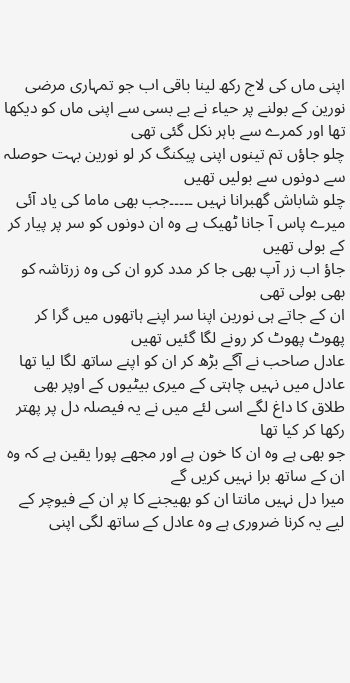اپنی ماں کی لاج رکھ لینا باقی اب جو تمہاری مرضی نورین کے بولنے پر حیاء نے بے بسی سے اپنی ماں کو دیکھا تھا اور کمرے سے باہر نکل گئی تھی
چلو جاؤں تم تینوں اپنی پیکنگ کر لو نورین بہت حوصلہ سے دونوں سے بولیں تھیں
چلو شاباش گھبرانا نہیں ۔۔۔۔۔جب بھی ماما کی یاد آئی میرے پاس آ جانا ٹھیک ہے وہ ان دونوں کو سر پر پیار کر کے بولی تھیں
جاؤ اب زر آپ بھی جا کر مدد کرو ان کی وہ زرتاشہ کو بھی بولی تھی
ان کے جاتے ہی نورین اپنا سر اپنے ہاتھوں میں گرا کر پھوٹ پھوٹ کر رونے لگا گئیں تھیں
عادل صاحب نے آگے بڑھ کر ان کو اپنے ساتھ لگا لیا تھا
عادل میں نہیں چاہتی کے میری بیٹیوں کے اوپر بھی طلاق کا داغ لگے اسی لئے میں نے یہ فیصلہ دل پر پھتر رکھا کر کیا تھا
جو بھی ہے وہ ان کا خون ہے اور مجھے پورا یقین ہے کہ وہ ان کے ساتھ برا نہیں کریں گے
میرا دل نہیں مانتا ان کو بھیجنے کا پر ان کے فیوچر کے لیے یہ کرنا ضروری ہے وہ عادل کے ساتھ لگی اپنی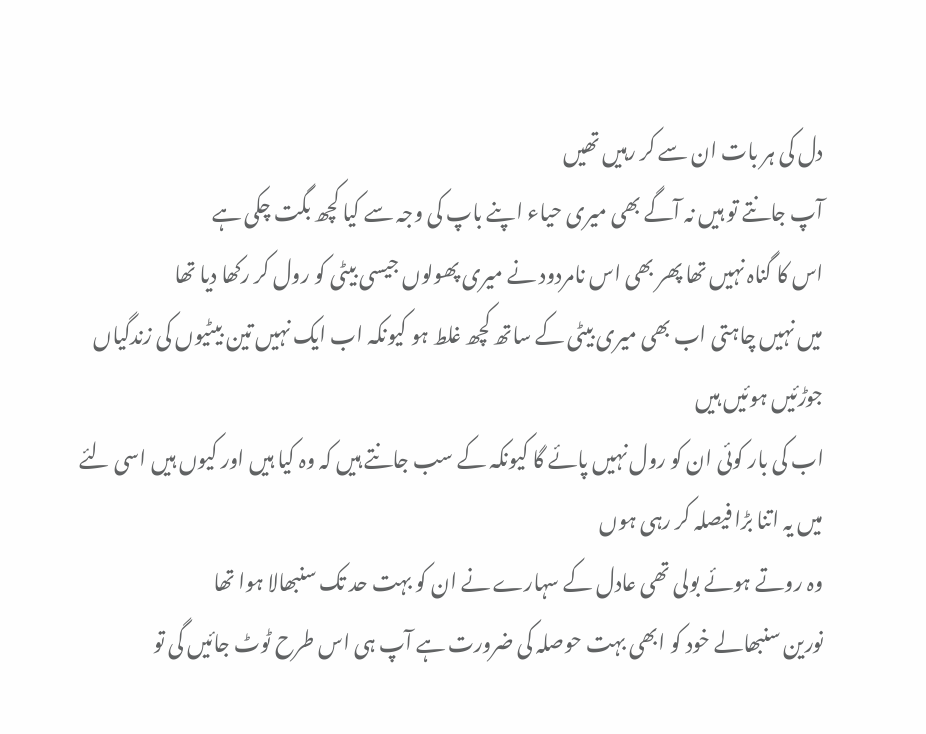دل کی ہر بات ان سے کر رہیں تھیں
آپ جانتے تو ہیں نہ آگے بھی میری حیاء اپنے باپ کی وجہ سے کیا کچھ بگت چکی ہے
اس کا گناہ نہیں تھا پھر بھی اس نامردود نے میری پھولوں جیسی بیٹی کو رول کر رکھا دیا تھا
میں نہیں چاہتی اب بھی میری بیٹی کے ساتھ کچھ غلط ہو کیونکہ اب ایک نہیں تین بیٹیوں کی زندگیاں جوڑئیں ہوئیں ہیں
اب کی بار کوئی ان کو رول نہیں پائے گا کیونکہ کے سب جانتے ہیں کہ وہ کیا ہیں اور کیوں ہیں اسی لئے میں یہ اتنا بڑا فیصلہ کر رہی ہوں
وہ روتے ہوئے بولی تھی عادل کے سہارے نے ان کو بہت حد تک سنبھالا ہوا تھا
نورین سنبھالے خود کو ابھی بہت حوصلہ کی ضرورت ہے آپ ہی اس طرح ٹوٹ جائیں گی تو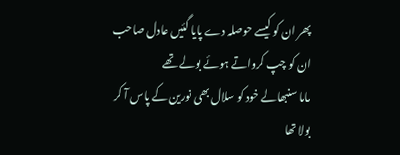پھر ان کو کیسے حوصلہ دے پایا گئیں عادل صاحب ان کو چپ کرواتے ہوئے بولے تھے
ماما سنبھالے خود کو سلال بھی نورین کے پاس آ کر بولا تھا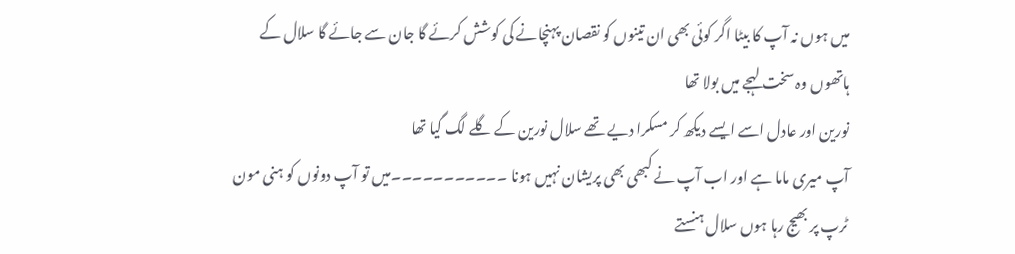میں ہوں نہ آپ کا بیٹا اگر کوئی بھی ان تینوں کو نقصان پہنچانے کی کوشش کرئے گا جان سے جائے گا سلال کے ہاتھوں وہ سخت لہجے میں بولا تھا
نورین اور عادل اسے ایسے دیکھ کر مسکرا دیے تھے سلال نورین کے گلے لگ گیا تھا
آپ میری ماما ہے اور اب آپ نے کبھی بھی پریشان نہیں ہونا ۔۔۔۔۔۔۔۔۔۔۔میں تو آپ دونوں کو ہنی مون ٹرپ پر بھیج رہا ہوں سلال ہنستے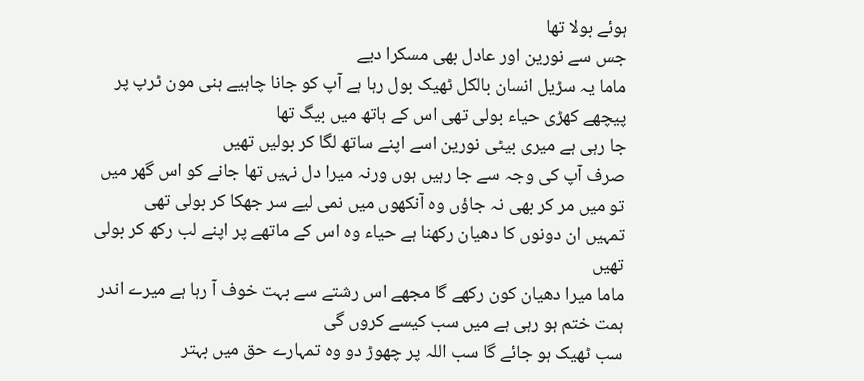ہوئے بولا تھا
جس سے نورین اور عادل بھی مسکرا دیے
ماما یہ سڑیل انسان بالکل ٹھیک بول رہا ہے آپ کو جانا چاہیے ہنی مون ٹرپ پر پیچھے کھڑی حیاء بولی تھی اس کے ہاتھ میں بیگ تھا
جا رہی ہے میری بیٹی نورین اسے اپنے ساتھ لگا کر بولیں تھیں
صرف آپ کی وجہ سے جا رہیں ہوں ورنہ میرا دل نہیں تھا جانے کو اس گھر میں تو میں مر کر بھی نہ جاؤں وہ آنکھوں میں نمی لیے سر جھکا کر بولی تھی
تمہیں ان دونوں کا دھیان رکھنا ہے حیاء وہ اس کے ماتھے پر اپنے لب رکھ کر بولی تھیں
ماما میرا دھیان کون رکھے گا مجھے اس رشتے سے بہت خوف آ رہا ہے میرے اندر ہمت ختم ہو رہی ہے میں سب کیسے کروں گی
سب ٹھیک ہو جائے گا سب اللہ پر چھوڑ دو وہ تمہارے حق میں بہتر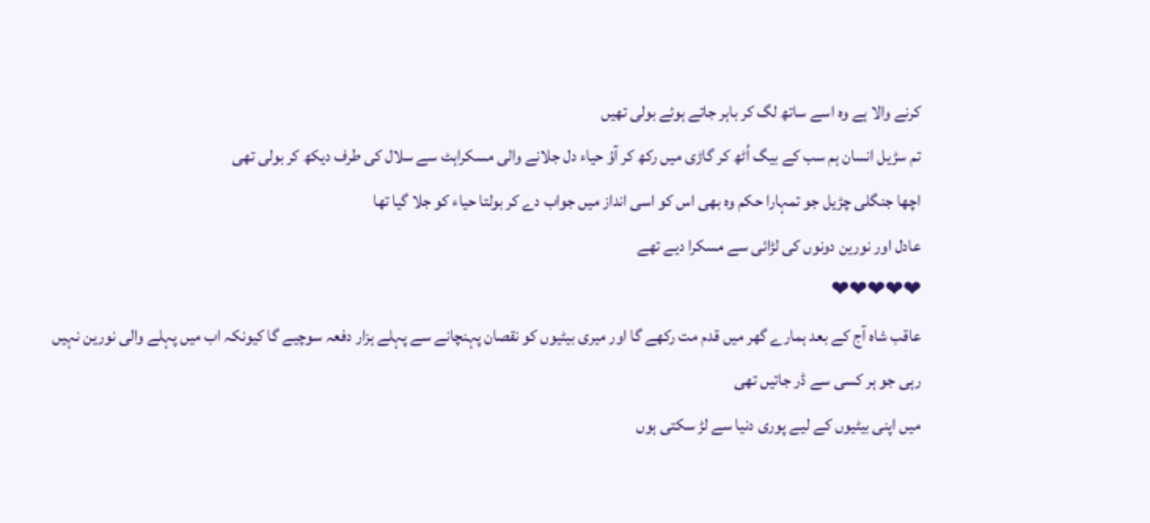کرنے والا ہے وہ اسے ساتھ لگ کر باہر جاتے ہوئے بولی تھیں
تم سڑیل انسان ہم سب کے بیگ اُٹھ کر گاڑی میں رکھ کر آؤ حیاء دل جلانے والی مسکراہٹ سے سلال کی طرف دیکھ کر بولی تھی
اچھا جنگلی چڑیل جو تمہارا حکم وہ بھی اس کو اسی انداز میں جواب دے کر بولتا حیاء کو جلا گیا تھا
عادل اور نورین دونوں کی لڑائی سے مسکرا دیے تھے
❤❤❤❤❤
عاقب شاہ آج کے بعد ہمارے گھر میں قدم مت رکھے گا اور میری بیٹیوں کو نقصان پہنچانے سے پہلے ہزار دفعہ سوچیے گا کیونکہ اب میں پہلے والی نورین نہیں رہی جو ہر کسی سے ڈر جاتیں تھی
میں اپنی بیٹیوں کے لیے پوری دنیا سے لڑ سکتی ہوں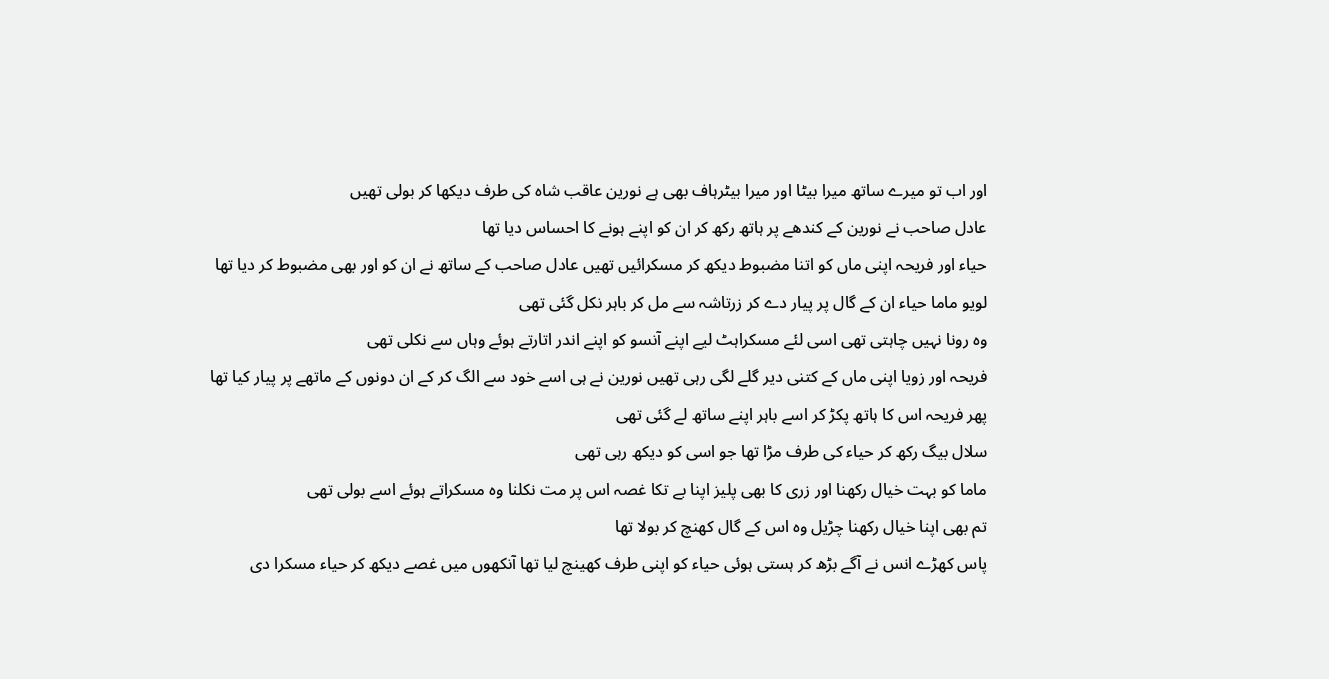اور اب تو میرے ساتھ میرا بیٹا اور میرا بیٹرہاف بھی ہے نورین عاقب شاہ کی طرف دیکھا کر بولی تھیں
عادل صاحب نے نورین کے کندھے پر ہاتھ رکھ کر ان کو اپنے ہونے کا احساس دیا تھا
حیاء اور فریحہ اپنی ماں کو اتنا مضبوط دیکھ کر مسکرائیں تھیں عادل صاحب کے ساتھ نے ان کو اور بھی مضبوط کر دیا تھا
لویو ماما حیاء ان کے گال پر پیار دے کر زرتاشہ سے مل کر باہر نکل گئی تھی
وہ رونا نہیں چاہتی تھی اسی لئے مسکراہٹ لیے اپنے آنسو کو اپنے اندر اتارتے ہوئے وہاں سے نکلی تھی
فریحہ اور زویا اپنی ماں کے کتنی دیر گلے لگی رہی تھیں نورین نے ہی اسے خود سے الگ کر کے ان دونوں کے ماتھے پر پیار کیا تھا
پھر فریحہ اس کا ہاتھ پکڑ کر اسے باہر اپنے ساتھ لے گئی تھی
سلال بیگ رکھ کر حیاء کی طرف مڑا تھا جو اسی کو دیکھ رہی تھی
ماما کو بہت خیال رکھنا اور زری کا بھی پلیز اپنا بے تکا غصہ اس پر مت نکلنا وہ مسکراتے ہوئے اسے بولی تھی
تم بھی اپنا خیال رکھنا چڑیل وہ اس کے گال کھنچ کر بولا تھا
پاس کھڑے انس نے آگے بڑھ کر ہستی ہوئی حیاء کو اپنی طرف کھینچ لیا تھا آنکھوں میں غصے دیکھ کر حیاء مسکرا دی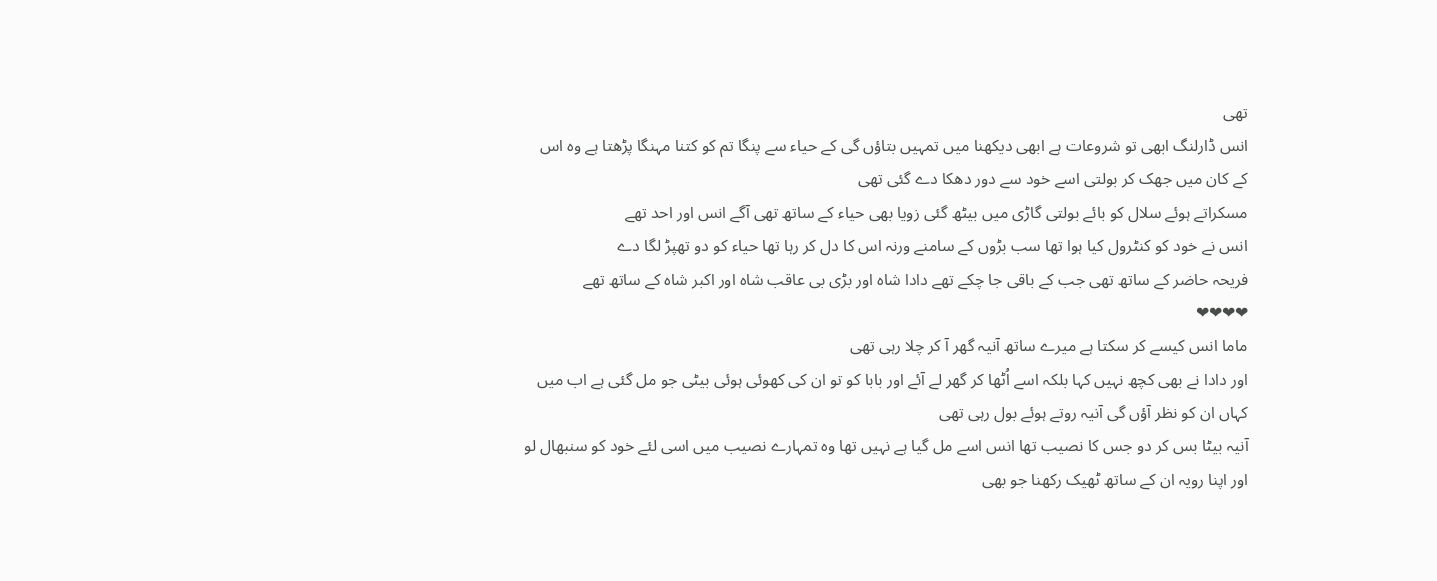تھی
انس ڈارلنگ ابھی تو شروعات ہے ابھی دیکھنا میں تمہیں بتاؤں گی کے حیاء سے پنگا تم کو کتنا مہنگا پڑھتا ہے وہ اس کے کان میں جھک کر بولتی اسے خود سے دور دھکا دے گئی تھی
مسکراتے ہوئے سلال کو بائے بولتی گاڑی میں بیٹھ گئی زویا بھی حیاء کے ساتھ تھی آگے انس اور احد تھے
انس نے خود کو کنٹرول کیا ہوا تھا سب بڑوں کے سامنے ورنہ اس کا دل کر رہا تھا حیاء کو دو تھپڑ لگا دے
فریحہ حاضر کے ساتھ تھی جب کے باقی جا چکے تھے دادا شاہ اور بڑی بی عاقب شاہ اور اکبر شاہ کے ساتھ تھے
❤❤❤❤
ماما انس کیسے کر سکتا ہے میرے ساتھ آنیہ گھر آ کر چلا رہی تھی
اور دادا نے بھی کچھ نہیں کہا بلکہ اسے اُٹھا کر گھر لے آئے اور بابا کو تو ان کی کھوئی ہوئی بیٹی جو مل گئی ہے اب میں کہاں ان کو نظر آؤں گی آنیہ روتے ہوئے بول رہی تھی
آنیہ بیٹا بس کر دو جس کا نصیب تھا انس اسے مل گیا ہے نہیں تھا وہ تمہارے نصیب میں اسی لئے خود کو سنبھال لو اور اپنا رویہ ان کے ساتھ ٹھیک رکھنا جو بھی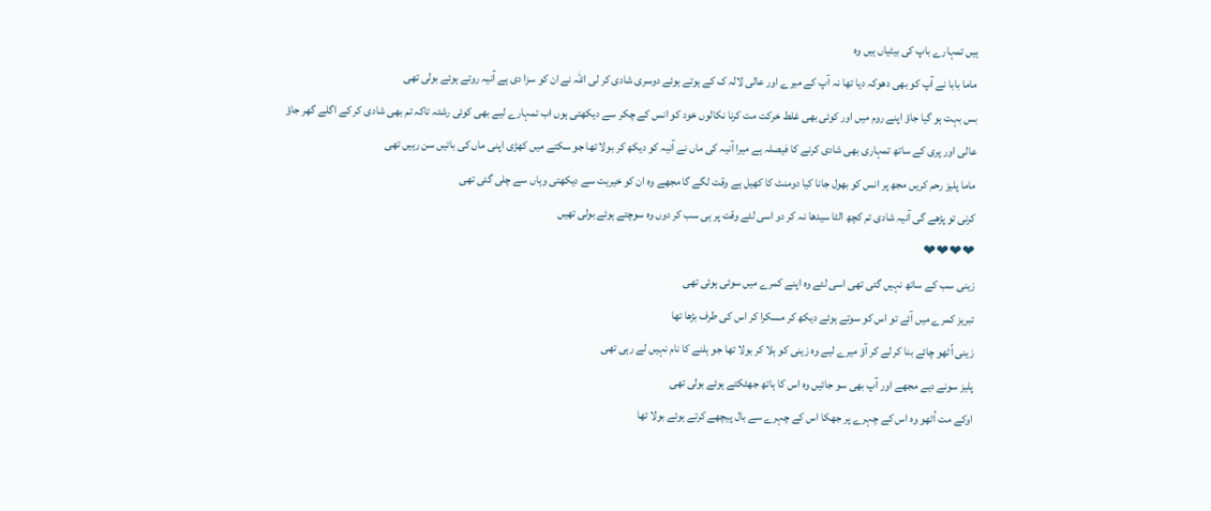ہیں تمہارے باپ کی بیٹیاں ہیں وہ
ماما بابا نے آپ کو بھی دھوکہ دیا تھا نہ آپ کے میرے اور عالی لالہ ک کے ہوتے ہوئے دوسری شادی کر لی اللہ نے ان کو سزا دی ہے آنیہ روتے ہوئے بولی تھی
بس بہت ہو گیا جاؤ اپنے روم میں اور کوئی بھی غلط خرکت مت کرنا نکالوں خود کو انس کے چکر سے دیکھتی ہوں اب تمہارے لیے بھی کوئی رشتہ تاکہ تم بھی شادی کر کے اگلے گھر جاؤ
عالی اور پری کے ساتھ تمہاری بھی شادی کرنے کا فیصلہ ہے میرا آنیہ کی ماں نے آنیہ کو دیکھ کر بولا تھا جو سکتے میں کھڑی اپنی ماں کی باتیں سن رہیں تھی
ماما پلیز رحم کریں مجھ پر انس کو بھول جانا کیا دومنٹ کا کھیل ہے وقت لگے گا مجھے وہ ان کو خیریت سے دیکھتی وہاں سے چلی گئی تھی
کرنی تو پڑھے گی آنیہ شادی تم کچھ الٹا سیدھا نہ کر دو اسی لئے وقت پر ہی سب کر دوں وہ سوچتے ہوئے بولی تھیں
❤❤❤❤
زینی سب کے ساتھ نہیں گئی تھی اسی لئے وہ اپنے کمرے میں سوئی ہوئی تھی
تبریز کمرے میں آئے تو اس کو سوتے ہوئے دیکھ کر مسکرا کر اس کی طرف بڑھا تھا
زینی اُٹھو چائے بنا کر لے کر آؤ میرے لیے وہ زینی کو ہلا کر بولا تھا جو ہلنے کا نام نہیں لے رہی تھی
پلیز سونے دیے مجھے اور آپ بھی سو جائیں وہ اس کا ہاتھ جھٹکتے ہوئے بولی تھی
اوکے مت اُٹھو وہ اس کے چہرے پر جھکا اس کے چہرے سے بال پیچھے کرتے ہوئے بولا تھا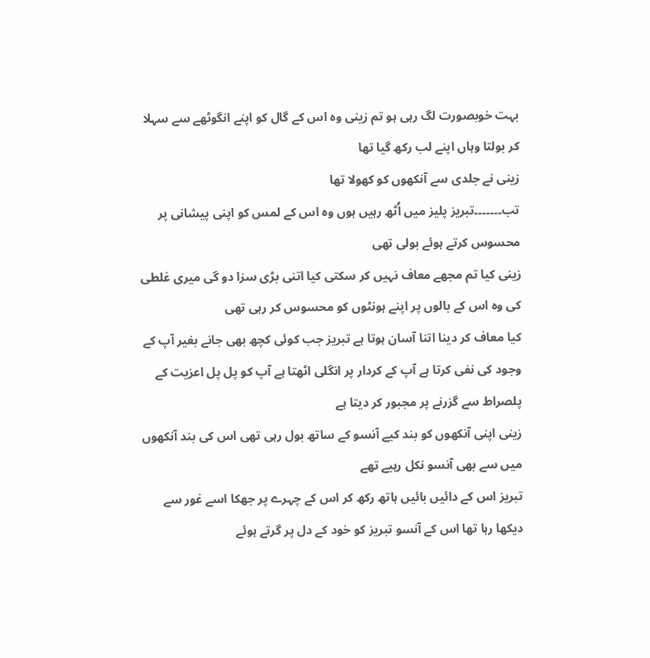بہت خوبصورت لگ رہی ہو تم زینی وہ اس کے گال کو اپنے انگوٹھے سے سہلا کر بولتا وہاں اپنے لب رکھ گیا تھا
زینی نے جلدی سے آنکھوں کو کھولا تھا
تب۔۔۔۔۔۔۔تبریز پلیز میں اُٹھ رہیں ہوں وہ اس کے لمس کو اپنی پیشانی پر محسوس کرتے ہوئے بولی تھی
زینی کیا تم مجھے معاف نہیں کر سکتی کیا اتنی بڑی سزا دو گی میری غلطی کی وہ اس کے بالوں پر اپنے ہونٹوں کو محسوس کر رہی تھی
کیا معاف کر دینا اتنا آسان ہوتا ہے تبریز جب کوئی کچھ بھی جانے بغیر آپ کے وجود کی نفی کرتا ہے آپ کے کردار پر انگلی اٹھتا ہے آپ کو پل پل اعزیت کے پلصراط سے گزرنے پر مجبور کر دیتا ہے
زینی اپنی آنکھوں کو بند کیے آنسو کے ساتھ بول رہی تھی اس کی بند آنکھوں میں سے بھی آنسو نکل رہیے تھے
تبریز اس کے دائیں بائیں ہاتھ رکھ کر اس کے چہرے پر جھکا اسے غور سے دیکھا رہا تھا اس کے آنسو تبریز کو خود کے دل پر گرتے ہوئے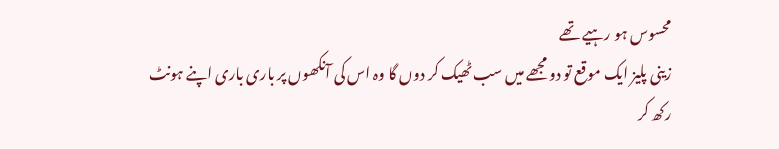محسوس ہو رہیے تھے
زینی پلیز ایک موقع تو دو مجھے میں سب ٹھیک کر دوں گا وہ اس کی آنکھوں پر باری باری اپنے ہونٹ رکھ کر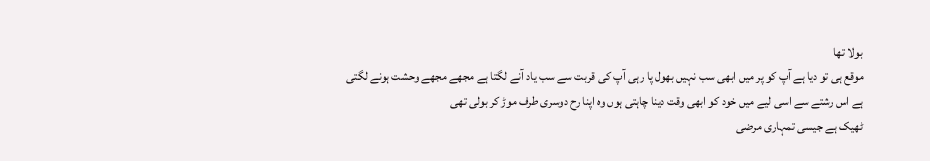بولا تھا
موقع ہی تو دیا ہے آپ کو پر میں ابھی سب نہیں بھول پا رہی آپ کی قربت سے سب یاد آنے لگتا ہے مجھے مجھے وحشت ہونے لگتی ہے اس رشتے سے اسی لیے میں خود کو ابھی وقت دینا چاہتی ہوں وہ اپنا رح دوسری طرف موڑ کر بولی تھی
ٹھیک ہے جیسی تمہاری مرضی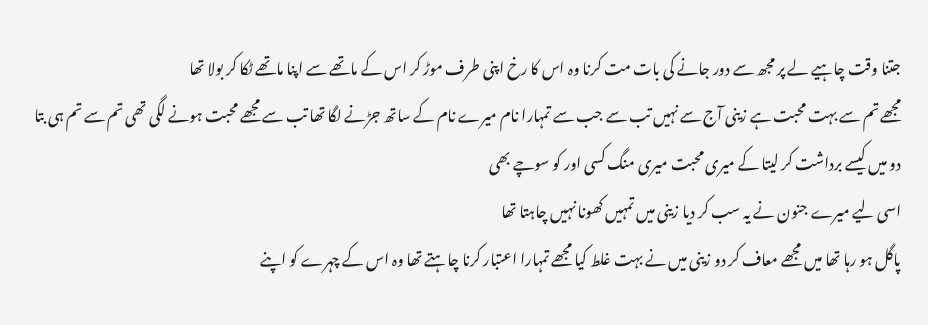جتنا وقت چاہیے لے پر مجھ سے دور جانے کی بات مت کرنا وہ اس کا رخ اپنی طرف موڑ کر اس کے ماتھے سے اپنا ماتھے ٹکا کر بولا تھا
مجھے تم سے بہت محبت ہے زینی آج سے نہیں تب سے جب سے تمہارا نام میرے نام کے ساتھ جڑنے لگا تھا تب سے مجھے محبت ہونے لگی تھی تم سے تم ہی بتا دو میں کیسے برداشت کر لیتا کے میری محبت میری منگ کسی اور کو سوچے بھی
اسی لیے میرے جنون نے یہ سب کر دیا زینی میں تمہیں کھونا نہیں چاہتا تھا
پاگل ہو رہا تھا میں مجھے معاف کر دو زینی میں نے بہت غلط کیا مجھے تمہارا اعتبار کرنا چاہتے تھا وہ اس کے چہرے کو اپنے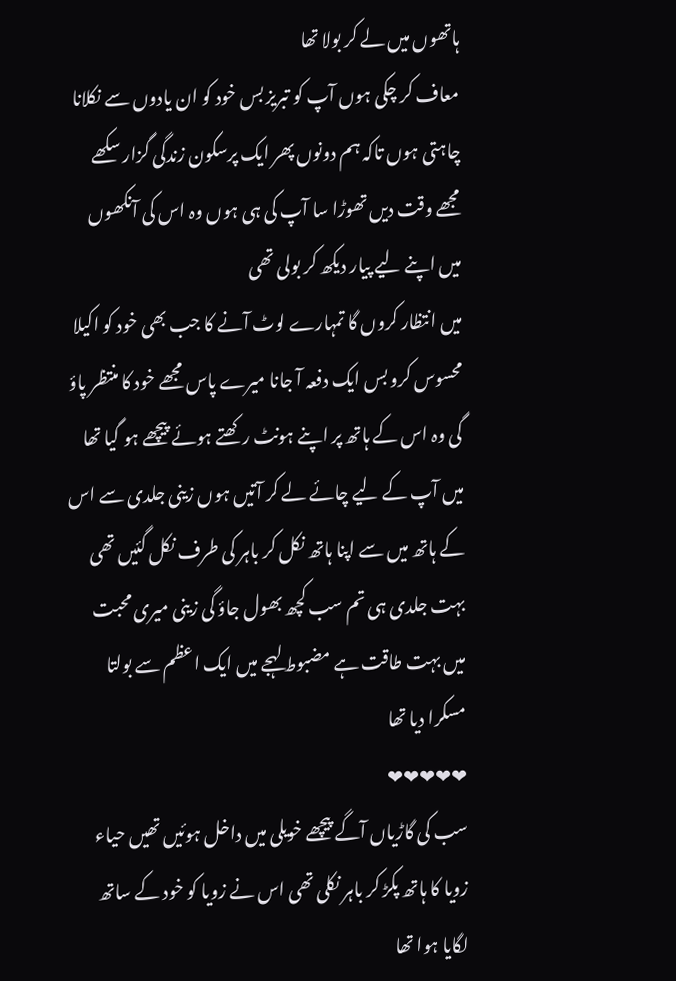ہاتھوں میں لے کر بولا تھا
معاف کر چکی ہوں آپ کو تبریز بس خود کو ان یادوں سے نکلانا چاہتی ہوں تاکہ ہم دونوں پھر ایک پرسکون زندگی گزار سکھے مجھے وقت دیں تھوڑا سا آپ کی ہی ہوں وہ اس کی آنکھوں میں اپنے لیے پیار دیکھ کر بولی تھی
میں انتظار کروں گا تمہارے لوٹ آنے کا جب بھی خود کو اکیلا محسوس کرو بس ایک دفعہ آ جانا میرے پاس مجھے خود کا منتظر پاؤ گی وہ اس کے ہاتھ پر اپنے ہونٹ رکھتے ہوئے پیچھے ہو گیا تھا
میں آپ کے لیے چائے لے کر آتیں ہوں زینی جلدی سے اس کے ہاتھ میں سے اپنا ہاتھ نکل کر باہر کی طرف نکل گئیں تھی
بہت جلدی ہی تم سب کچھ بھول جاؤ گی زینی میری محبت میں بہت طاقت ہے مضبوط لہجے میں ایک اعظم سے بولتا مسکرا دیا تھا
❤❤❤❤❤
سب کی گاڑیاں آگے پیچھے خویلی میں داخل ہوئیں تھیں حیاء زویا کا ہاتھ پکڑ کر باہر نکلی تھی اس نے زویا کو خود کے ساتھ لگایا ہوا تھا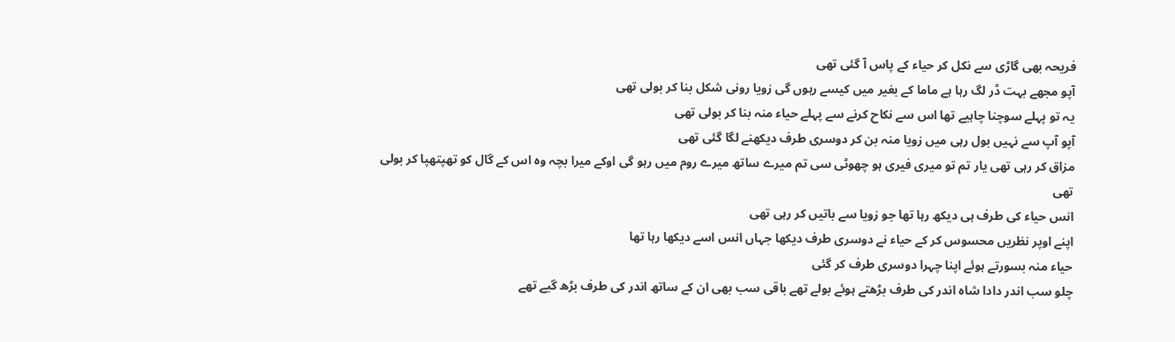فریحہ بھی گاڑی سے نکل کر حیاء کے پاس آ گئی تھی
آپو مجھے بہت ڈر لگ رہا ہے ماما کے بغیر میں کیسے رہوں گی زویا رونی شکل بنا کر بولی تھی
یہ تو پہلے سوچنا چاہیے تھا اس سے نکاح کرنے سے پہلے حیاء منہ بنا کر بولی تھی
آپو آپ سے نہیں بول رہی میں زویا منہ بن کر دوسری طرف دیکھنے لگا گئی تھی
مزاق کر رہی تھی یار تم تو میری فیری ہو چھوٹی سی تم میرے ساتھ میرے روم میں رہو گی اوکے میرا بچہ وہ اس کے گال کو تھپتھپا کر بولی تھی
انس حیاء کی طرف ہی دیکھ رہا تھا جو زویا سے باتیں کر رہی تھی
اپنے اوپر نظریں محسوس کر کے حیاء نے دوسری طرف دیکھا جہاں انس اسے دیکھا رہا تھا
حیاء منہ بسورتے ہوئے اپنا چہرا دوسری طرف کر گئی
چلو سب اندر دادا شاہ اندر کی طرف بڑھتے ہوئے بولے تھے باقی سب بھی ان کے ساتھ اندر کی طرف بڑھ گیے تھے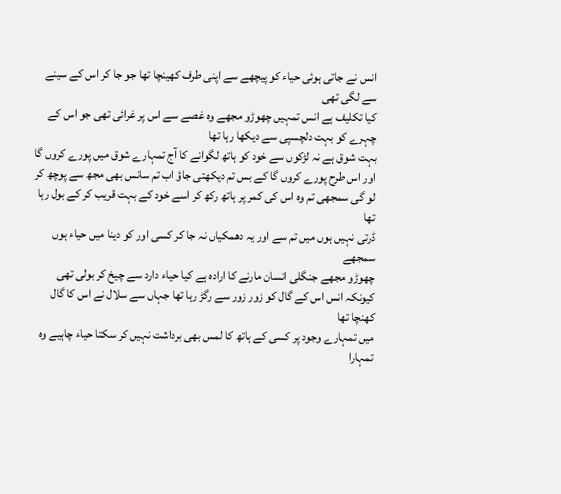انس نے جاتی ہوئی حیاء کو پیچھے سے اپنی طرف کھینچا تھا جو جا کر اس کے سینے سے لگی تھی
کیا تکلیف ہے انس تمہیں چھوڑو مجھے وہ غصے سے اس پر غرائی تھی جو اس کے چہرے کو بہت دلچسپی سے دیکھا رہا تھا
بہت شوق ہے نہ لڑکوں سے خود کو ہاتھ لگوانے کا آج تمہارے شوق میں پورے کروں گا اور اس طرح پورے کروں گا کے بس تم دیکھتی جاؤ اب تم سانس بھی مجھ سے پوچھ کر لو گی سمجھی تم وہ اس کی کمر پر ہاتھ رکھ کر اسے خود کے بہت قریب کر کے بول رہا تھا
ڈرتی نہیں ہوں میں تم سے اور یہ دھمکیاں نہ جا کر کسی اور کو دینا میں حیاء ہوں سمجھے
چھوڑو مجھے جنگلی انسان مارنے کا ارادہ ہے کیا حیاء دارد سے چیخ کر بولی تھی کیونکہ انس اس کے گال کو زور زور سے رگڑ رہا تھا جہاں سے سلال نے اس کا گال کھنچا تھا
میں تمہارے وجود پر کسی کے ہاتھ کا لمس بھی برداشت نہیں کر سکتا حیاء چاہیے وہ تمہارا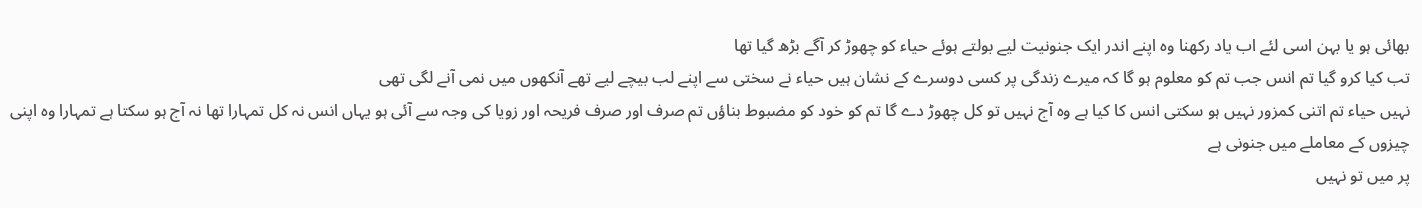بھائی ہو یا بہن اسی لئے اب یاد رکھنا وہ اپنے اندر ایک جنونیت لیے بولتے ہوئے حیاء کو چھوڑ کر آگے بڑھ گیا تھا
تب کیا کرو گیا تم انس جب تم کو معلوم ہو گا کہ میرے زندگی پر کسی دوسرے کے نشان ہیں حیاء نے سختی سے اپنے لب بیچے لیے تھے آنکھوں میں نمی آنے لگی تھی
نہیں حیاء تم اتنی کمزور نہیں ہو سکتی انس کا کیا ہے وہ آج نہیں تو کل چھوڑ دے گا تم کو خود کو مضبوط بناؤں تم صرف اور صرف فریحہ اور زویا کی وجہ سے آئی ہو یہاں انس نہ کل تمہارا تھا نہ آج ہو سکتا ہے تمہارا وہ اپنی چیزوں کے معاملے میں جنونی ہے
پر میں تو نہیں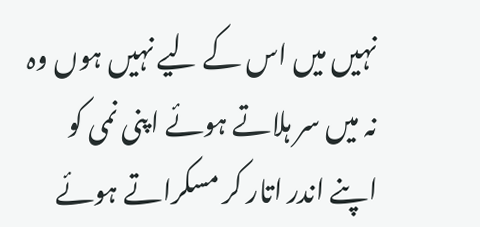نہیں میں اس کے لیے نہیں ہوں وہ نہ میں سر ہلاتے ہوئے اپنی نمی کو اپنے اندر اتار کر مسکراتے ہوئے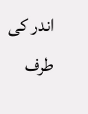اندر کی طرف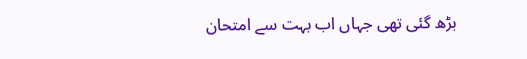بڑھ گئی تھی جہاں اب بہت سے امتحان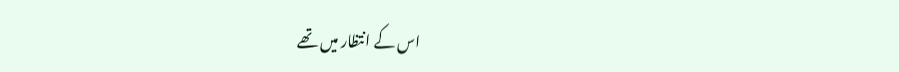اس کے انتظار میں تھے